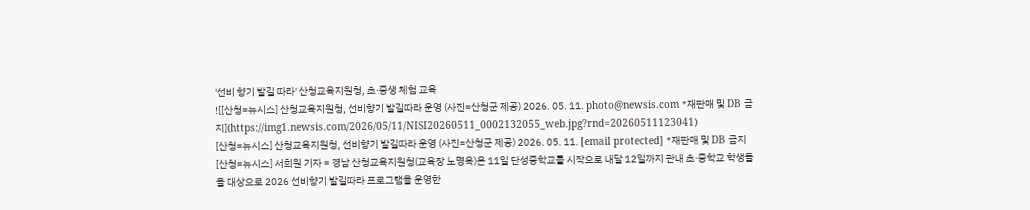'선비 향기 발길 따라' 산청교육지원청, 초·중생 체험 교육
![[산청=뉴시스] 산청교육지원청, 선비향기 발길따라 운영 (사진=산청군 제공) 2026. 05. 11. photo@newsis.com *재판매 및 DB 금지](https://img1.newsis.com/2026/05/11/NISI20260511_0002132055_web.jpg?rnd=20260511123041)
[산청=뉴시스] 산청교육지원청, 선비향기 발길따라 운영 (사진=산청군 제공) 2026. 05. 11. [email protected] *재판매 및 DB 금지
[산청=뉴시스] 서희원 기자 = 경남 산청교육지원청(교육장 노명옥)은 11일 단성중학교를 시작으로 내달 12일까지 관내 초·중학교 학생들을 대상으로 2026 선비향기 발길따라 프로그램을 운영한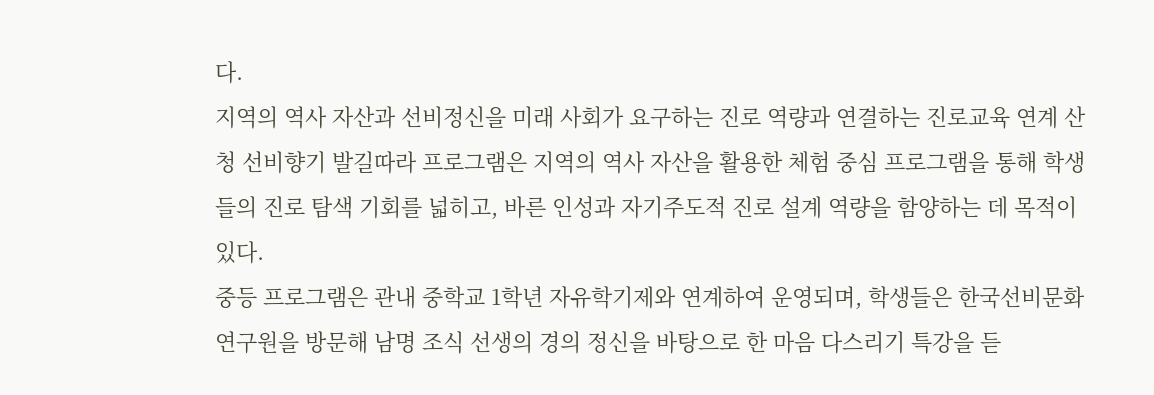다.
지역의 역사 자산과 선비정신을 미래 사회가 요구하는 진로 역량과 연결하는 진로교육 연계 산청 선비향기 발길따라 프로그램은 지역의 역사 자산을 활용한 체험 중심 프로그램을 통해 학생들의 진로 탐색 기회를 넓히고, 바른 인성과 자기주도적 진로 설계 역량을 함양하는 데 목적이 있다.
중등 프로그램은 관내 중학교 1학년 자유학기제와 연계하여 운영되며, 학생들은 한국선비문화연구원을 방문해 남명 조식 선생의 경의 정신을 바탕으로 한 마음 다스리기 특강을 듣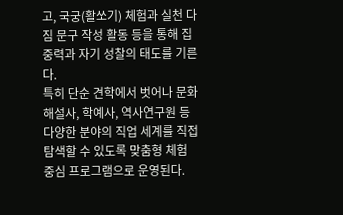고, 국궁(활쏘기) 체험과 실천 다짐 문구 작성 활동 등을 통해 집중력과 자기 성찰의 태도를 기른다.
특히 단순 견학에서 벗어나 문화해설사, 학예사, 역사연구원 등 다양한 분야의 직업 세계를 직접 탐색할 수 있도록 맞춤형 체험 중심 프로그램으로 운영된다.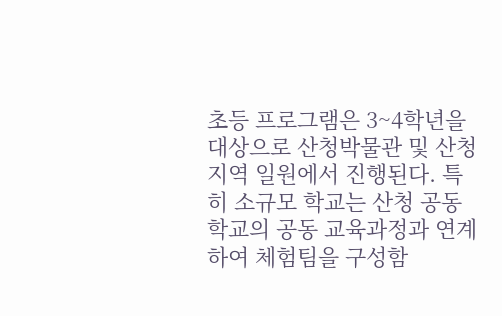초등 프로그램은 3~4학년을 대상으로 산청박물관 및 산청 지역 일원에서 진행된다. 특히 소규모 학교는 산청 공동학교의 공동 교육과정과 연계하여 체험팀을 구성함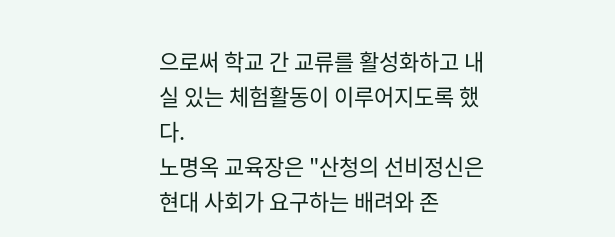으로써 학교 간 교류를 활성화하고 내실 있는 체험활동이 이루어지도록 했다.
노명옥 교육장은 "산청의 선비정신은 현대 사회가 요구하는 배려와 존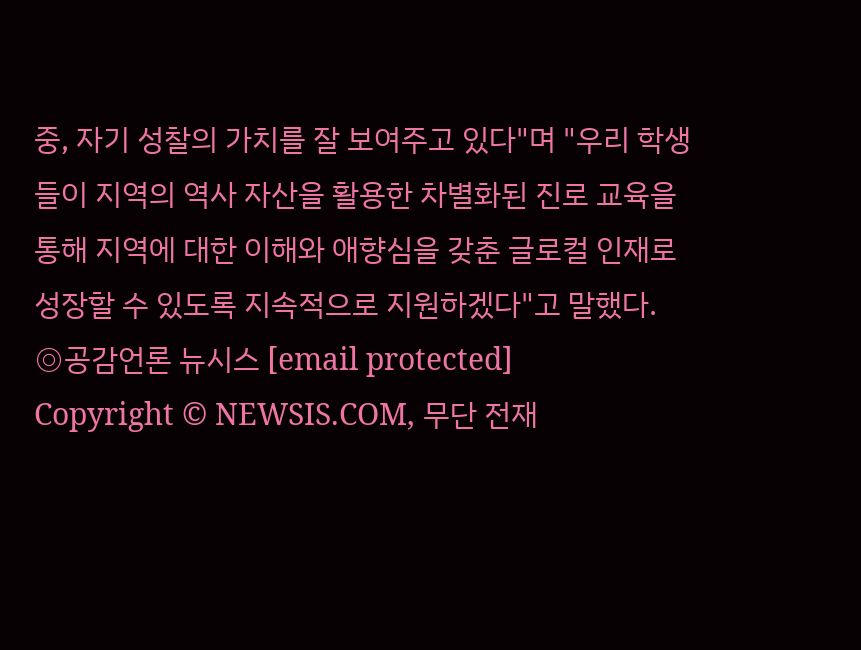중, 자기 성찰의 가치를 잘 보여주고 있다"며 "우리 학생들이 지역의 역사 자산을 활용한 차별화된 진로 교육을 통해 지역에 대한 이해와 애향심을 갖춘 글로컬 인재로 성장할 수 있도록 지속적으로 지원하겠다"고 말했다.
◎공감언론 뉴시스 [email protected]
Copyright © NEWSIS.COM, 무단 전재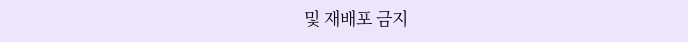및 재배포 금지